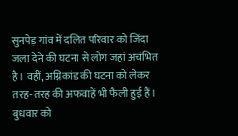सुनपेड़ गांव में दलित परिवार को जिंदा जला देने की घटना से लोग जहां अचंभित है। वहीं, अग्निकांड की घटना को लेकर तरह-तरह की अफवाहें भी फैली हुई हैं। बुधवार को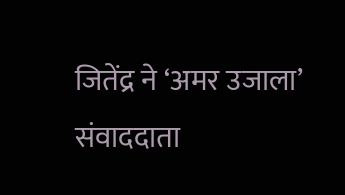जितेंद्र ने ‘अमर उजाला’ संवाददाता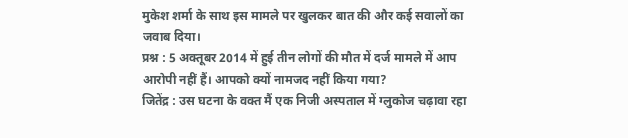मुकेश शर्मा के साथ इस मामले पर खुलकर बात की और कई सवालों का जवाब दिया।
प्रश्न : 5 अक्तूबर 2014 में हुई तीन लोगों की मौत में दर्ज मामले में आप आरोपी नहीं हैं। आपको क्यों नामजद नहीं किया गया?
जितेंद्र : उस घटना के वक्त मैं एक निजी अस्पताल में ग्लुकोज चढ़ावा रहा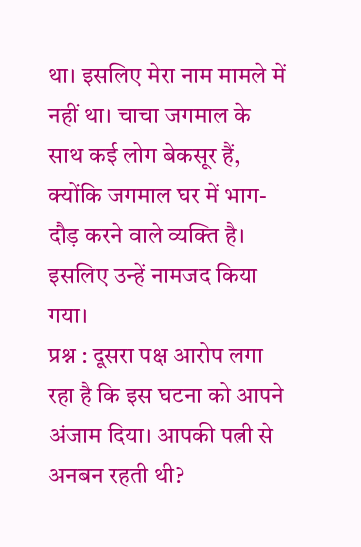था। इसलिए मेरा नाम मामले में नहीं था। चाचा जगमाल के साथ कई लोग बेकसूर हैं, क्योंकि जगमाल घर में भाग-दौड़ करने वाले व्यक्ति है। इसलिए उन्हें नामजद किया गया।
प्रश्न : दूसरा पक्ष आरोप लगा रहा है कि इस घटना को आपने अंजाम दिया। आपकी पत्नी से अनबन रहती थी?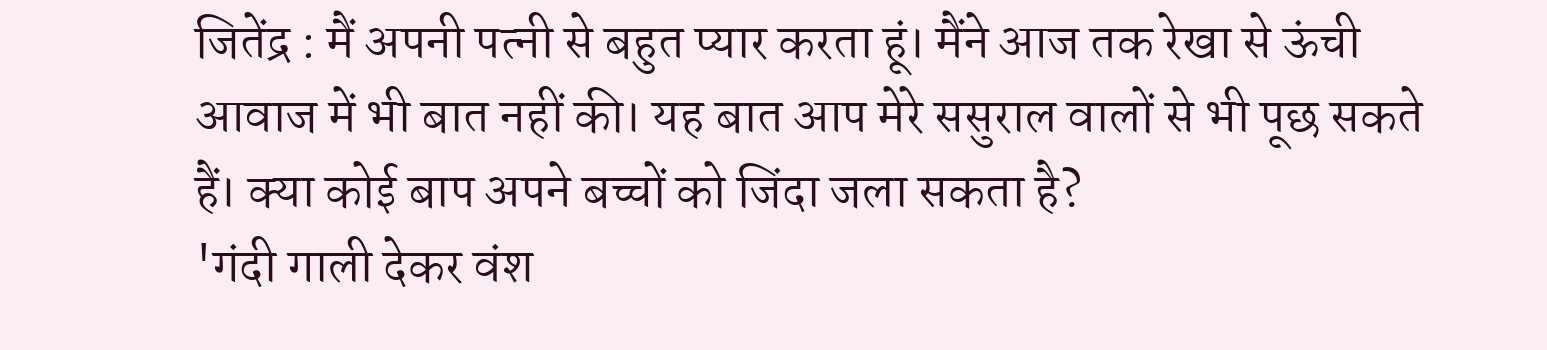जितेंद्र : मैं अपनी पत्नी से बहुत प्यार करता हूं। मैंने आज तक रेखा से ऊंची आवाज में भी बात नहीं की। यह बात आप मेरे ससुराल वालों से भी पूछ सकते हैं। क्या कोई बाप अपने बच्चों को जिंदा जला सकता है?
'गंदी गाली देकर वंश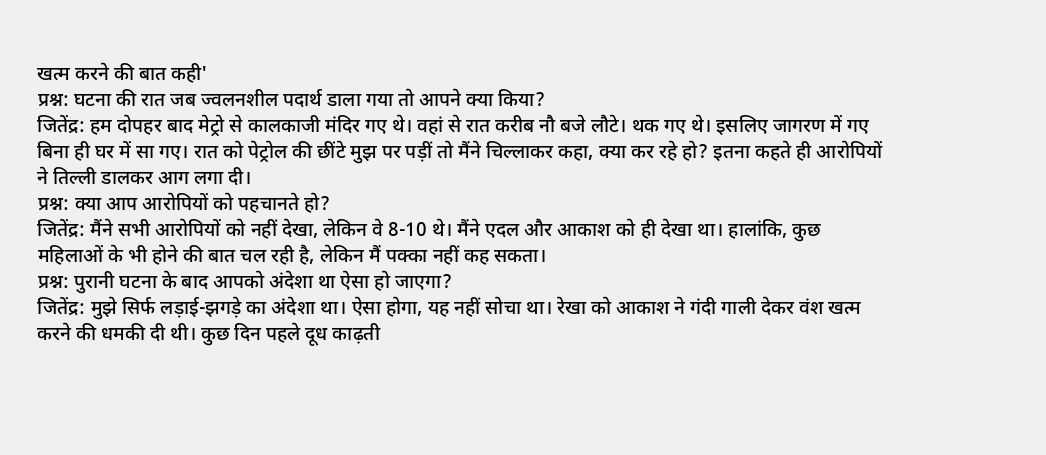खत्म करने की बात कही'
प्रश्न: घटना की रात जब ज्वलनशील पदार्थ डाला गया तो आपने क्या किया?
जितेंद्र: हम दोपहर बाद मेट्रो से कालकाजी मंदिर गए थे। वहां से रात करीब नौ बजे लौटे। थक गए थे। इसलिए जागरण में गए बिना ही घर में सा गए। रात को पेट्रोल की छींटे मुझ पर पड़ीं तो मैंने चिल्लाकर कहा, क्या कर रहे हो? इतना कहते ही आरोपियों ने तिल्ली डालकर आग लगा दी।
प्रश्न: क्या आप आरोपियों को पहचानते हो?
जितेंद्र: मैंने सभी आरोपियों को नहीं देखा, लेकिन वे 8-10 थे। मैंने एदल और आकाश को ही देखा था। हालांकि, कुछ महिलाओं के भी होने की बात चल रही है, लेकिन मैं पक्का नहीं कह सकता।
प्रश्न: पुरानी घटना के बाद आपको अंदेशा था ऐसा हो जाएगा?
जितेंद्र: मुझे सिर्फ लड़ाई-झगड़े का अंदेशा था। ऐसा होगा, यह नहीं सोचा था। रेखा को आकाश ने गंदी गाली देकर वंश खत्म करने की धमकी दी थी। कुछ दिन पहले दूध काढ़ती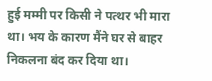हुई मम्मी पर किसी ने पत्थर भी मारा था। भय के कारण मैंने घर से बाहर निकलना बंद कर दिया था।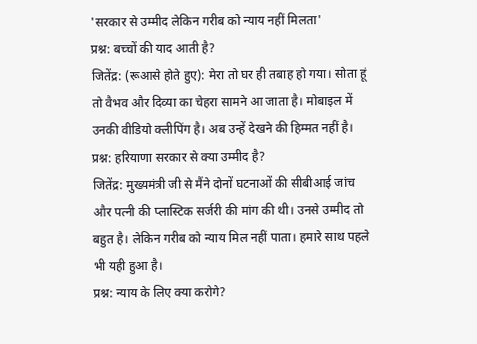'सरकार से उम्मीद लेकिन गरीब को न्याय नहीं मिलता'
प्रश्न: बच्चों की याद आती है?
जितेंद्र: (रूआसे होते हुए): मेरा तो घर ही तबाह हो गया। सोता हूं तो वैभव और दिव्या का चेहरा सामने आ जाता है। मोबाइल में उनकी वीडियो क्लीपिंग है। अब उन्हें देखने की हिम्मत नहीं है।
प्रश्न: हरियाणा सरकार से क्या उम्मीद है?
जितेंद्र: मुख्यमंत्री जी से मैंने दोनों घटनाओं की सीबीआई जांच और पत्नी की प्लास्टिक सर्जरी की मांग की थी। उनसे उम्मीद तो बहुत है। लेकिन गरीब को न्याय मिल नहीं पाता। हमारे साथ पहले भी यही हुआ है।
प्रश्न: न्याय के लिए क्या करोगे?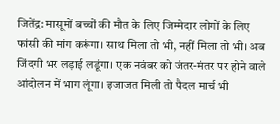जितेंद्र: मासूमों बच्चों की मौत के लिए जिम्मेदार लोगों के लिए फांसी की मांग करूंगा। साथ मिला तो भी, नहीं मिला तो भी। अब जिंदगी भर लड़ाई लडूंगा। एक नवंबर को जंतर-मंतर पर होने वाले आंदोलन में भाग लूंगा। इजाजत मिली तो पैदल मार्च भी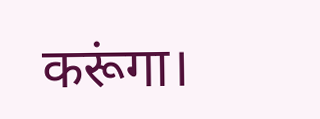करूंगा।